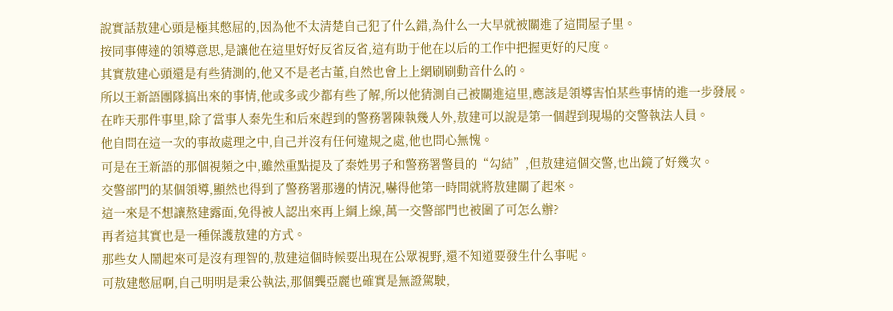說實話敖建心頭是極其憋屈的,因為他不太清楚自己犯了什么錯,為什么一大早就被關進了這間屋子里。
按同事傳達的領導意思,是讓他在這里好好反省反省,這有助于他在以后的工作中把握更好的尺度。
其實敖建心頭還是有些猜測的,他又不是老古董,自然也會上上網刷刷動音什么的。
所以王新語團隊搞出來的事情,他或多或少都有些了解,所以他猜測自己被關進這里,應該是領導害怕某些事情的進一步發展。
在昨天那件事里,除了當事人秦先生和后來趕到的警務署陳執幾人外,敖建可以說是第一個趕到現場的交警執法人員。
他自問在這一次的事故處理之中,自己并沒有任何違規之處,他也問心無愧。
可是在王新語的那個視頻之中,雖然重點提及了秦姓男子和警務署警員的“勾結”,但敖建這個交警,也出鏡了好幾次。
交警部門的某個領導,顯然也得到了警務署那邊的情況,嚇得他第一時間就將敖建關了起來。
這一來是不想讓熬建露面,免得被人認出來再上綱上線,萬一交警部門也被圍了可怎么辦?
再者這其實也是一種保護敖建的方式。
那些女人鬧起來可是沒有理智的,敖建這個時候要出現在公眾視野,還不知道要發生什么事呢。
可敖建憋屈啊,自己明明是秉公執法,那個龔亞麗也確實是無證駕駛,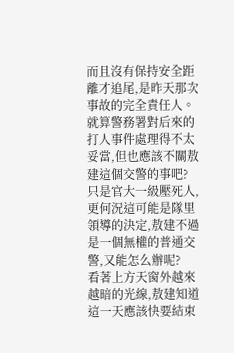而且沒有保持安全距離才追尾,是昨天那次事故的完全責任人。
就算警務署對后來的打人事件處理得不太妥當,但也應該不關敖建這個交警的事吧?
只是官大一級壓死人,更何況這可能是隊里領導的決定,敖建不過是一個無權的普通交警,又能怎么辦呢?
看著上方天窗外越來越暗的光線,敖建知道這一天應該快要結束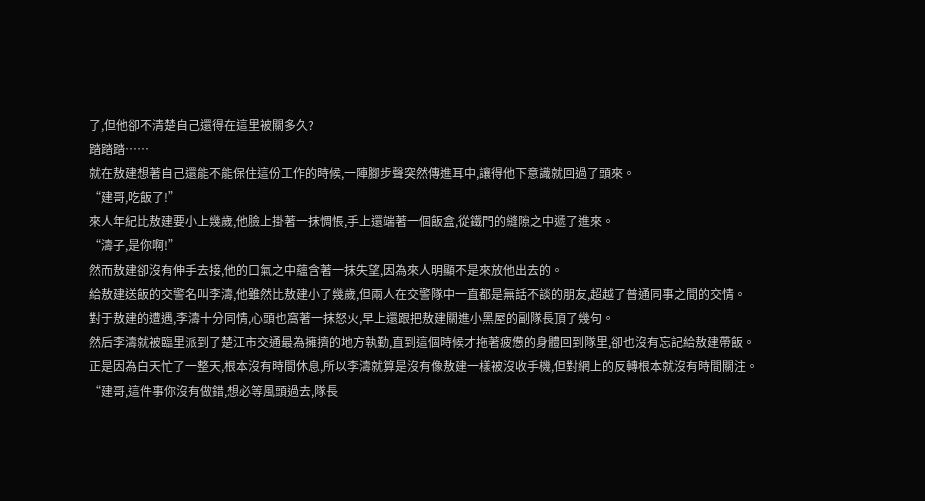了,但他卻不清楚自己還得在這里被關多久?
踏踏踏……
就在敖建想著自己還能不能保住這份工作的時候,一陣腳步聲突然傳進耳中,讓得他下意識就回過了頭來。
“建哥,吃飯了!”
來人年紀比敖建要小上幾歲,他臉上掛著一抹惆悵,手上還端著一個飯盒,從鐵門的縫隙之中遞了進來。
“濤子,是你啊!”
然而敖建卻沒有伸手去接,他的口氣之中蘊含著一抹失望,因為來人明顯不是來放他出去的。
給敖建送飯的交警名叫李濤,他雖然比敖建小了幾歲,但兩人在交警隊中一直都是無話不談的朋友,超越了普通同事之間的交情。
對于敖建的遭遇,李濤十分同情,心頭也窩著一抹怒火,早上還跟把敖建關進小黑屋的副隊長頂了幾句。
然后李濤就被臨里派到了楚江市交通最為擁擠的地方執勤,直到這個時候才拖著疲憊的身體回到隊里,卻也沒有忘記給敖建帶飯。
正是因為白天忙了一整天,根本沒有時間休息,所以李濤就算是沒有像敖建一樣被沒收手機,但對網上的反轉根本就沒有時間關注。
“建哥,這件事你沒有做錯,想必等風頭過去,隊長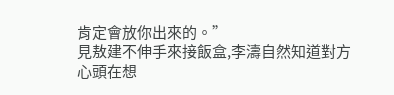肯定會放你出來的。”
見敖建不伸手來接飯盒,李濤自然知道對方心頭在想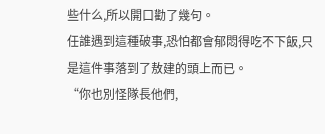些什么,所以開口勸了幾句。
任誰遇到這種破事,恐怕都會郁悶得吃不下飯,只是這件事落到了敖建的頭上而已。
“你也別怪隊長他們,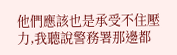他們應該也是承受不住壓力,我聽說警務署那邊都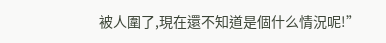被人圍了,現在還不知道是個什么情況呢!”